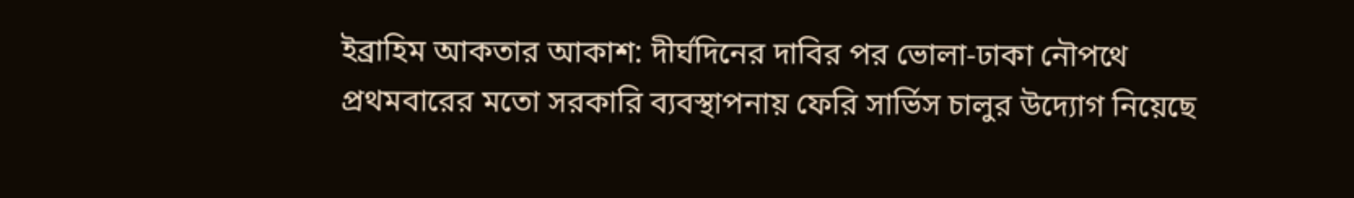ইব্রাহিম আকতার আকাশ: দীর্ঘদিনের দাবির পর ভোলা-ঢাকা নৌপথে প্রথমবারের মতো সরকারি ব্যবস্থাপনায় ফেরি সার্ভিস চালুর উদ্যোগ নিয়েছে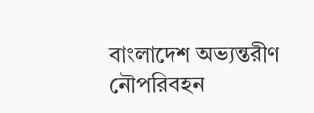বাংলাদেশ অভ্যন্তরীণ নৌপরিবহন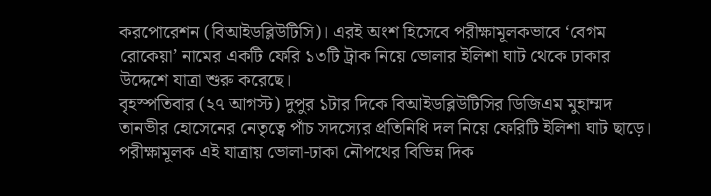করপোরেশন (বিআইডব্লিউটিসি)। এরই অংশ হিসেবে পরীক্ষামূলকভাবে ‘বেগম রোকেয়া’ নামের একটি ফেরি ১৩টি ট্রাক নিয়ে ভোলার ইলিশা ঘাট থেকে ঢাকার উদ্দেশে যাত্রা শুরু করেছে।
বৃহস্পতিবার (২৭ আগস্ট) দুপুর ১টার দিকে বিআইডব্লিউটিসির ডিজিএম মুহাম্মদ তানভীর হোসেনের নেতৃত্বে পাঁচ সদস্যের প্রতিনিধি দল নিয়ে ফেরিটি ইলিশা ঘাট ছাড়ে। পরীক্ষামূলক এই যাত্রায় ভোলা-ঢাকা নৌপথের বিভিন্ন দিক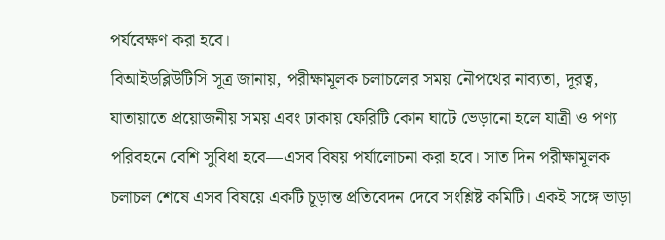পর্যবেক্ষণ করা হবে।
বিআইডব্লিউটিসি সূত্র জানায়, পরীক্ষামূলক চলাচলের সময় নৌপথের নাব্যতা, দূরত্ব, যাতায়াতে প্রয়োজনীয় সময় এবং ঢাকায় ফেরিটি কোন ঘাটে ভেড়ানো হলে যাত্রী ও পণ্য পরিবহনে বেশি সুবিধা হবে—এসব বিষয় পর্যালোচনা করা হবে। সাত দিন পরীক্ষামূলক চলাচল শেষে এসব বিষয়ে একটি চূড়ান্ত প্রতিবেদন দেবে সংশ্লিষ্ট কমিটি। একই সঙ্গে ভাড়া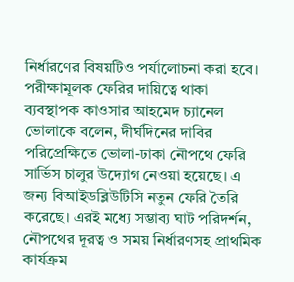নির্ধারণের বিষয়টিও পর্যালোচনা করা হবে।
পরীক্ষামূলক ফেরির দায়িত্বে থাকা ব্যবস্থাপক কাওসার আহমেদ চ্যানেল ভোলাকে বলেন, দীর্ঘদিনের দাবির পরিপ্রেক্ষিতে ভোলা-ঢাকা নৌপথে ফেরি সার্ভিস চালুর উদ্যোগ নেওয়া হয়েছে। এ জন্য বিআইডব্লিউটিসি নতুন ফেরি তৈরি করেছে। এরই মধ্যে সম্ভাব্য ঘাট পরিদর্শন, নৌপথের দূরত্ব ও সময় নির্ধারণসহ প্রাথমিক কার্যক্রম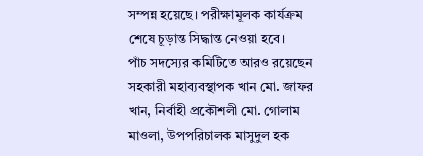সম্পন্ন হয়েছে। পরীক্ষামূলক কার্যক্রম শেষে চূড়ান্ত সিদ্ধান্ত নেওয়া হবে।
পাঁচ সদস্যের কমিটিতে আরও রয়েছেন সহকারী মহাব্যবস্থাপক খান মো. জাফর খান, নির্বাহী প্রকৌশলী মো. গোলাম মাওলা, উপপরিচালক মাসুদুল হক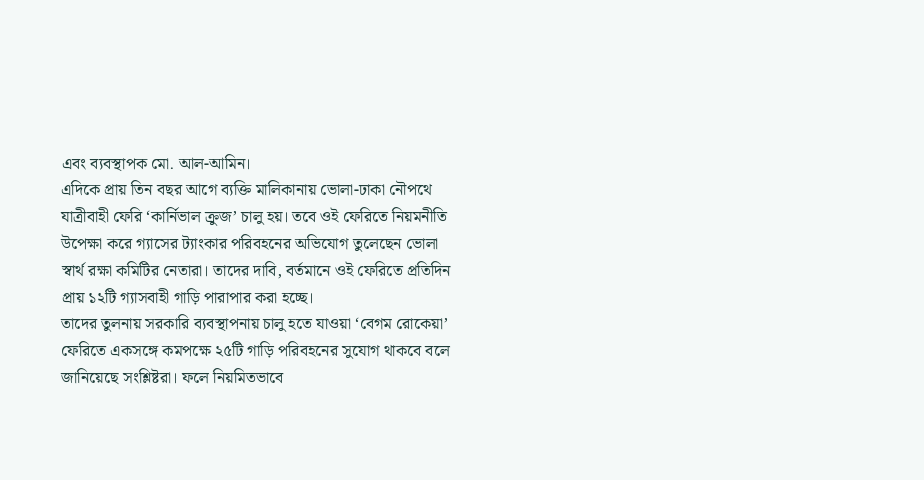এবং ব্যবস্থাপক মো. আল-আমিন।
এদিকে প্রায় তিন বছর আগে ব্যক্তি মালিকানায় ভোলা-ঢাকা নৌপথে যাত্রীবাহী ফেরি ‘কার্নিভাল ক্রুজ’ চালু হয়। তবে ওই ফেরিতে নিয়মনীতি উপেক্ষা করে গ্যাসের ট্যাংকার পরিবহনের অভিযোগ তুলেছেন ভোলা স্বার্থ রক্ষা কমিটির নেতারা। তাদের দাবি, বর্তমানে ওই ফেরিতে প্রতিদিন প্রায় ১২টি গ্যাসবাহী গাড়ি পারাপার করা হচ্ছে।
তাদের তুলনায় সরকারি ব্যবস্থাপনায় চালু হতে যাওয়া ‘বেগম রোকেয়া’ ফেরিতে একসঙ্গে কমপক্ষে ২৫টি গাড়ি পরিবহনের সুযোগ থাকবে বলে জানিয়েছে সংশ্লিষ্টরা। ফলে নিয়মিতভাবে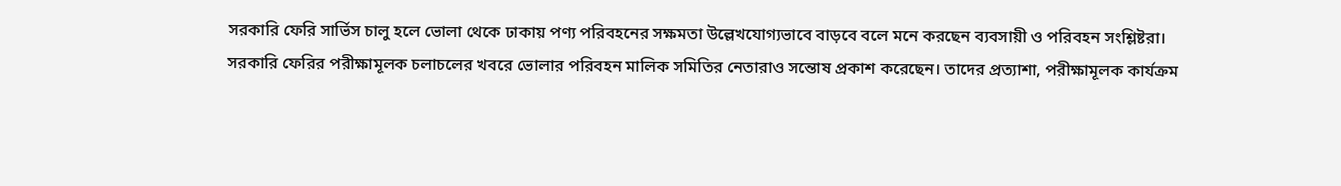সরকারি ফেরি সার্ভিস চালু হলে ভোলা থেকে ঢাকায় পণ্য পরিবহনের সক্ষমতা উল্লেখযোগ্যভাবে বাড়বে বলে মনে করছেন ব্যবসায়ী ও পরিবহন সংশ্লিষ্টরা।
সরকারি ফেরির পরীক্ষামূলক চলাচলের খবরে ভোলার পরিবহন মালিক সমিতির নেতারাও সন্তোষ প্রকাশ করেছেন। তাদের প্রত্যাশা, পরীক্ষামূলক কার্যক্রম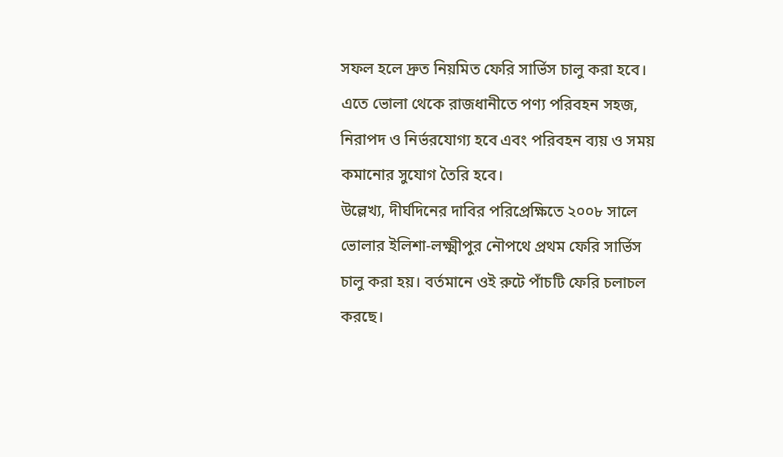সফল হলে দ্রুত নিয়মিত ফেরি সার্ভিস চালু করা হবে। এতে ভোলা থেকে রাজধানীতে পণ্য পরিবহন সহজ, নিরাপদ ও নির্ভরযোগ্য হবে এবং পরিবহন ব্যয় ও সময় কমানোর সুযোগ তৈরি হবে।
উল্লেখ্য, দীর্ঘদিনের দাবির পরিপ্রেক্ষিতে ২০০৮ সালে ভোলার ইলিশা-লক্ষ্মীপুর নৌপথে প্রথম ফেরি সার্ভিস চালু করা হয়। বর্তমানে ওই রুটে পাঁচটি ফেরি চলাচল করছে।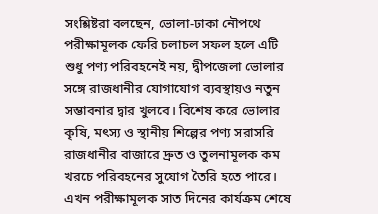সংশ্লিষ্টরা বলছেন, ভোলা-ঢাকা নৌপথে পরীক্ষামূলক ফেরি চলাচল সফল হলে এটি শুধু পণ্য পরিবহনেই নয়, দ্বীপজেলা ভোলার সঙ্গে রাজধানীর যোগাযোগ ব্যবস্থায়ও নতুন সম্ভাবনার দ্বার খুলবে। বিশেষ করে ভোলার কৃষি, মৎস্য ও স্থানীয় শিল্পের পণ্য সরাসরি রাজধানীর বাজারে দ্রুত ও তুলনামূলক কম খরচে পরিবহনের সুযোগ তৈরি হতে পারে।
এখন পরীক্ষামূলক সাত দিনের কার্যক্রম শেষে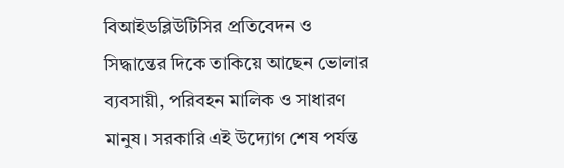বিআইডব্লিউটিসির প্রতিবেদন ও সিদ্ধান্তের দিকে তাকিয়ে আছেন ভোলার ব্যবসায়ী, পরিবহন মালিক ও সাধারণ মানুষ। সরকারি এই উদ্যোগ শেষ পর্যন্ত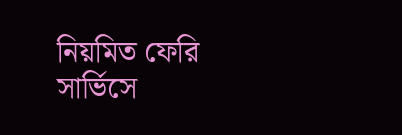নিয়মিত ফেরি সার্ভিসে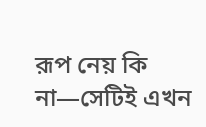রূপ নেয় কি না—সেটিই এখন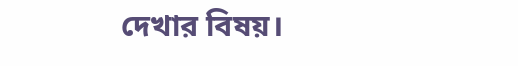দেখার বিষয়।